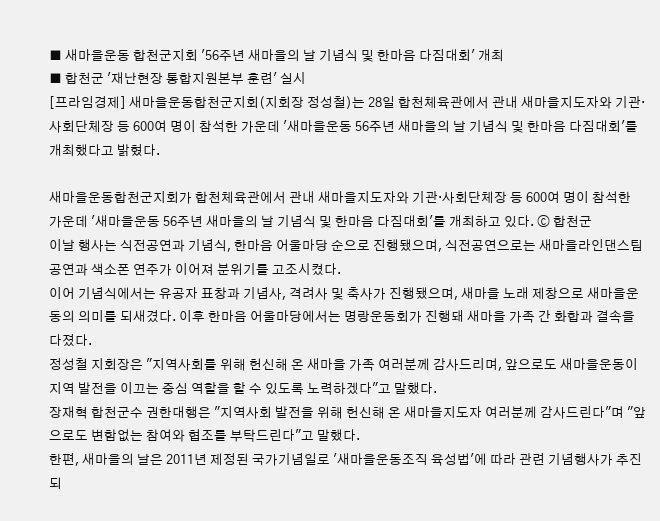■ 새마을운동 합천군지회 '56주년 새마을의 날 기념식 및 한마음 다짐대회' 개최
■ 합천군 '재난현장 통합지원본부 훈련' 실시
[프라임경제] 새마을운동합천군지회(지회장 정성철)는 28일 합천체육관에서 관내 새마을지도자와 기관·사회단체장 등 600여 명이 참석한 가운데 '새마을운동 56주년 새마을의 날 기념식 및 한마음 다짐대회'를 개최했다고 밝혔다.

새마을운동합천군지회가 합천체육관에서 관내 새마을지도자와 기관·사회단체장 등 600여 명이 참석한 가운데 '새마을운동 56주년 새마을의 날 기념식 및 한마음 다짐대회'를 개최하고 있다. ⓒ 합천군
이날 행사는 식전공연과 기념식, 한마음 어울마당 순으로 진행됐으며, 식전공연으로는 새마을라인댄스팀 공연과 색소폰 연주가 이어져 분위기를 고조시켰다.
이어 기념식에서는 유공자 표창과 기념사, 격려사 및 축사가 진행됐으며, 새마을 노래 제창으로 새마을운동의 의미를 되새겼다. 이후 한마음 어울마당에서는 명랑운동회가 진행돼 새마을 가족 간 화합과 결속을 다졌다.
정성철 지회장은 "지역사회를 위해 헌신해 온 새마을 가족 여러분께 감사드리며, 앞으로도 새마을운동이 지역 발전을 이끄는 중심 역할을 할 수 있도록 노력하겠다"고 말했다.
장재혁 합천군수 권한대행은 "지역사회 발전을 위해 헌신해 온 새마을지도자 여러분께 감사드린다"며 "앞으로도 변함없는 참여와 협조를 부탁드린다"고 말했다.
한편, 새마을의 날은 2011년 제정된 국가기념일로 '새마을운동조직 육성법'에 따라 관련 기념행사가 추진되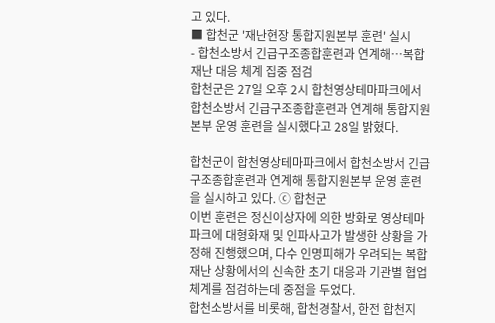고 있다.
■ 합천군 '재난현장 통합지원본부 훈련' 실시
- 합천소방서 긴급구조종합훈련과 연계해…복합재난 대응 체계 집중 점검
합천군은 27일 오후 2시 합천영상테마파크에서 합천소방서 긴급구조종합훈련과 연계해 통합지원본부 운영 훈련을 실시했다고 28일 밝혔다.

합천군이 합천영상테마파크에서 합천소방서 긴급구조종합훈련과 연계해 통합지원본부 운영 훈련을 실시하고 있다. ⓒ 합천군
이번 훈련은 정신이상자에 의한 방화로 영상테마파크에 대형화재 및 인파사고가 발생한 상황을 가정해 진행했으며, 다수 인명피해가 우려되는 복합재난 상황에서의 신속한 초기 대응과 기관별 협업체계를 점검하는데 중점을 두었다.
합천소방서를 비롯해, 합천경찰서, 한전 합천지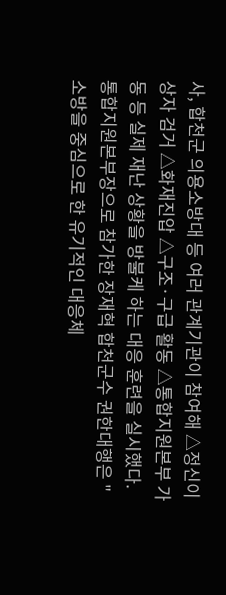사, 합천군 의용소방대 등 여러 관계기관이 참여해 △정신이상자 검거 △화재진압 △구조·구급 활동 △통합지원본부 가동 등 실제 재난 상황을 방불케 하는 대응 훈련을 실시했다.
통합지원본부장으로 참가한 장재혁 합천군수 권한대행은 "소방을 중심으로 한 유기적인 대응체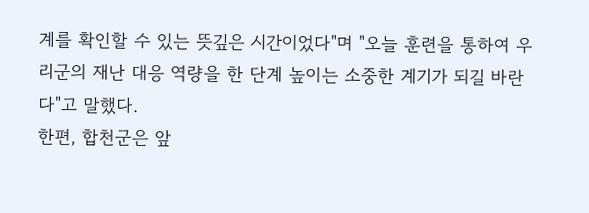계를 확인할 수 있는 뜻깊은 시간이었다"며 "오늘 훈련을 통하여 우리군의 재난 대응 역량을 한 단계 높이는 소중한 계기가 되길 바란다"고 말했다.
한편, 합천군은 앞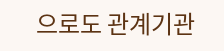으로도 관계기관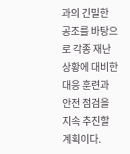과의 긴밀한 공조를 바탕으로 각종 재난 상황에 대비한 대응 훈련과 안전 점검을 지속 추진할 계획이다.